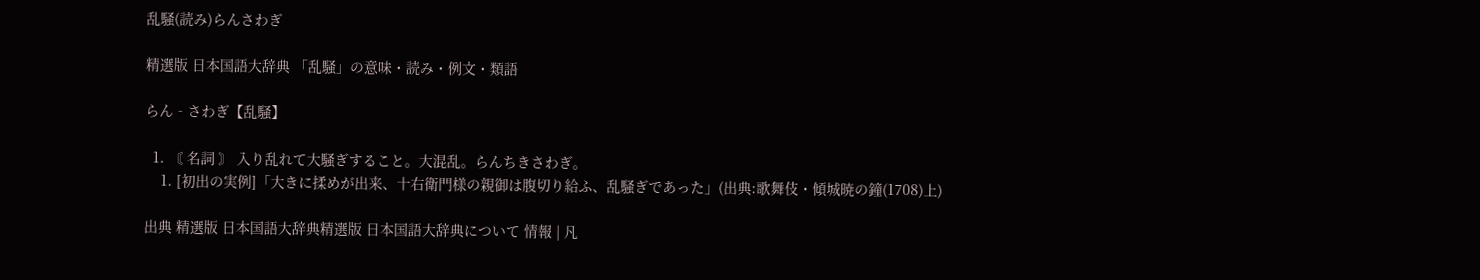乱騒(読み)らんさわぎ

精選版 日本国語大辞典 「乱騒」の意味・読み・例文・類語

らん‐さわぎ【乱騒】

  1. 〘 名詞 〙 入り乱れて大騒ぎすること。大混乱。らんちきさわぎ。
    1. [初出の実例]「大きに揉めが出来、十右衛門様の親御は腹切り給ふ、乱騒ぎであった」(出典:歌舞伎・傾城暁の鐘(1708)上)

出典 精選版 日本国語大辞典精選版 日本国語大辞典について 情報 | 凡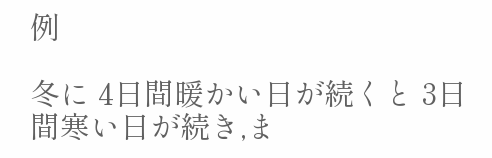例

冬に 4日間暖かい日が続くと 3日間寒い日が続き,ま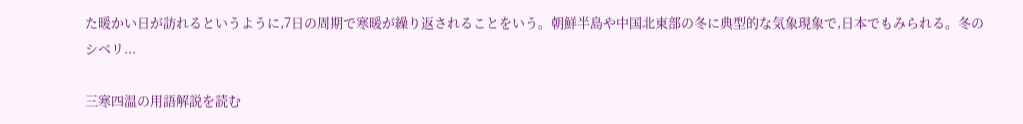た暖かい日が訪れるというように,7日の周期で寒暖が繰り返されることをいう。朝鮮半島や中国北東部の冬に典型的な気象現象で,日本でもみられる。冬のシベリ...

三寒四温の用語解説を読む